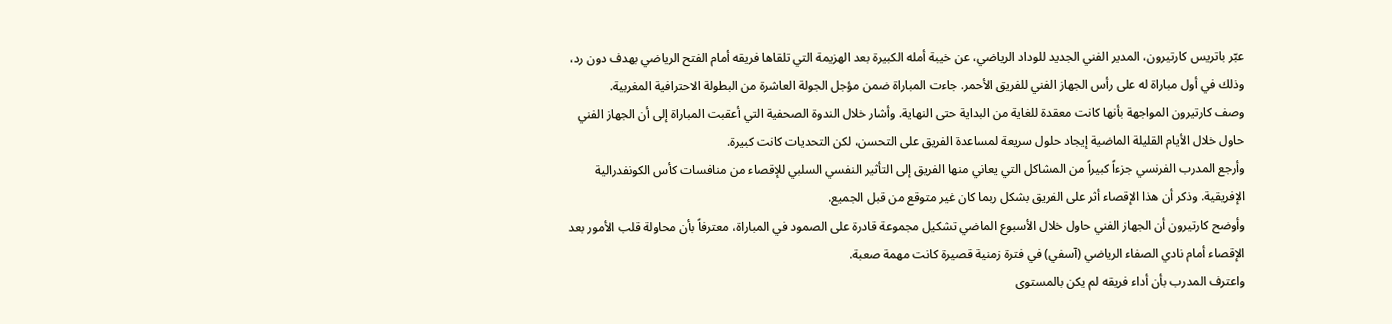عبّر باتريس كارتيرون، المدير الفني الجديد للوداد الرياضي، عن خيبة أمله الكبيرة بعد الهزيمة التي تلقاها فريقه أمام الفتح الرياضي بهدف دون رد، وذلك في أول مباراة له على رأس الجهاز الفني للفريق الأحمر. جاءت المباراة ضمن مؤجل الجولة العاشرة من البطولة الاحترافية المغربية.
وصف كارتيرون المواجهة بأنها كانت معقدة للغاية من البداية حتى النهاية. وأشار خلال الندوة الصحفية التي أعقبت المباراة إلى أن الجهاز الفني حاول خلال الأيام القليلة الماضية إيجاد حلول سريعة لمساعدة الفريق على التحسن، لكن التحديات كانت كبيرة.
وأرجع المدرب الفرنسي جزءاً كبيراً من المشاكل التي يعاني منها الفريق إلى التأثير النفسي السلبي للإقصاء من منافسات كأس الكونفدرالية الإفريقية. وذكر أن هذا الإقصاء أثر على الفريق بشكل ربما كان غير متوقع من قبل الجميع.
وأوضح كارتيرون أن الجهاز الفني حاول خلال الأسبوع الماضي تشكيل مجموعة قادرة على الصمود في المباراة، معترفاً بأن محاولة قلب الأمور بعد الإقصاء أمام نادي الصفاء الرياضي (آسفي) في فترة زمنية قصيرة كانت مهمة صعبة.
واعترف المدرب بأن أداء فريقه لم يكن بالمستوى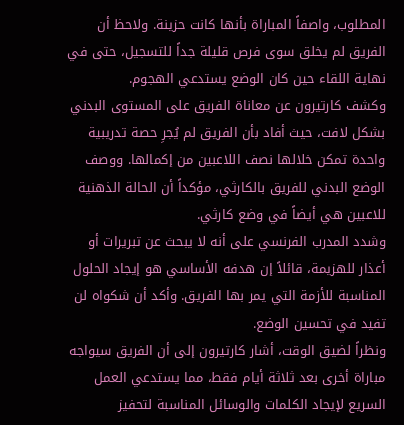المطلوب، واصفاً المباراة بأنها كانت حزينة. ولاحظ أن الفريق لم يخلق سوى فرص قليلة جداً للتسجيل، حتى في نهاية اللقاء حين كان الوضع يستدعي الهجوم.
وكشف كارتيرون عن معاناة الفريق على المستوى البدني بشكل لافت، حيث أفاد بأن الفريق لم يُجرِ حصة تدريبية واحدة تمكن خلالها نصف اللاعبين من إكمالها. ووصف الوضع البدني للفريق بالكارثي، مؤكداً أن الحالة الذهنية للاعبين هي أيضاً في وضع كارثي.
وشدد المدرب الفرنسي على أنه لا يبحث عن تبريرات أو أعذار للهزيمة، قائلاً إن هدفه الأساسي هو إيجاد الحلول المناسبة للأزمة التي يمر بها الفريق. وأكد أن شكواه لن تفيد في تحسين الوضع.
ونظراً لضيق الوقت، أشار كارتيرون إلى أن الفريق سيواجه مباراة أخرى بعد ثلاثة أيام فقط، مما يستدعي العمل السريع لإيجاد الكلمات والوسائل المناسبة لتحفيز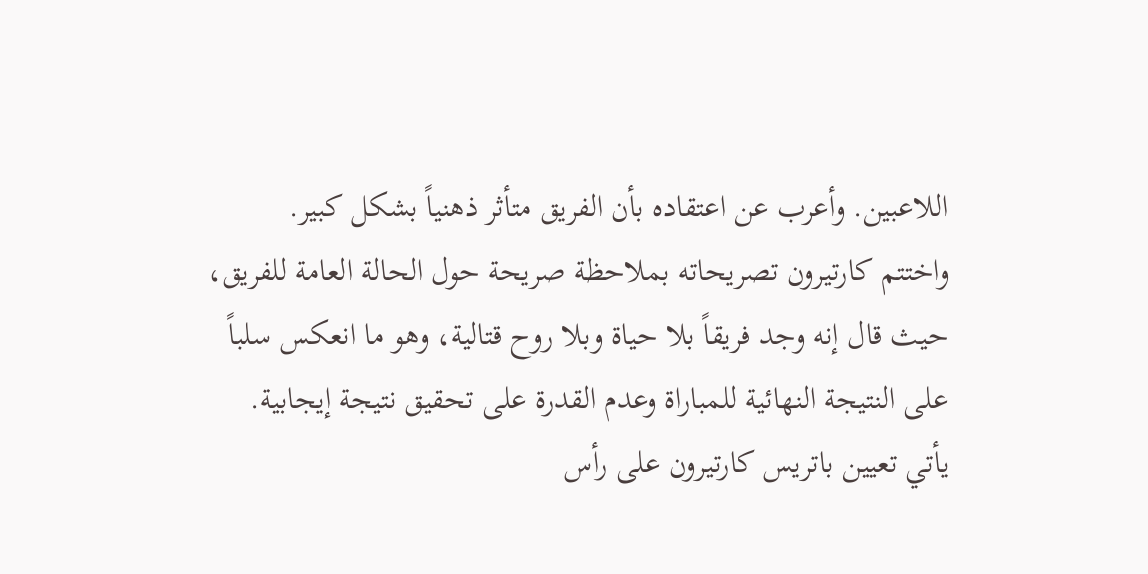اللاعبين. وأعرب عن اعتقاده بأن الفريق متأثر ذهنياً بشكل كبير.
واختتم كارتيرون تصريحاته بملاحظة صريحة حول الحالة العامة للفريق، حيث قال إنه وجد فريقاً بلا حياة وبلا روح قتالية، وهو ما انعكس سلباً على النتيجة النهائية للمباراة وعدم القدرة على تحقيق نتيجة إيجابية.
يأتي تعيين باتريس كارتيرون على رأس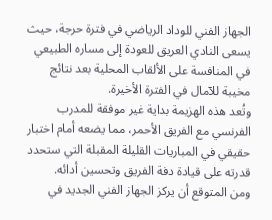الجهاز الفني للوداد الرياضي في فترة حرجة، حيث يسعى النادي العريق للعودة إلى مساره الطبيعي في المنافسة على الألقاب المحلية بعد نتائج مخيبة للآمال في الفترة الأخيرة.
وتُعد هذه الهزيمة بداية غير موفقة للمدرب الفرنسي مع الفريق الأحمر، مما يضعه أمام اختبار حقيقي في المباريات القليلة المقبلة التي ستحدد قدرته على قيادة دفة الفريق وتحسين أدائه.
ومن المتوقع أن يركز الجهاز الفني الجديد في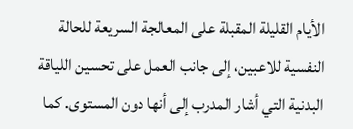الأيام القليلة المقبلة على المعالجة السريعة للحالة النفسية للاعبين، إلى جانب العمل على تحسين اللياقة البدنية التي أشار المدرب إلى أنها دون المستوى. كما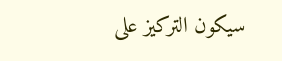سيكون التركيز على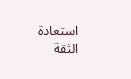استعادة الثقة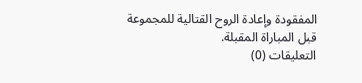المفقودة وإعادة الروح القتالية للمجموعة قبل المباراة المقبلة.
التعليقات (0)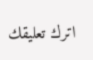اترك تعليقك